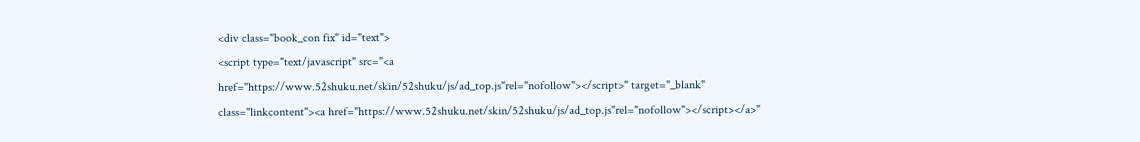<div class="book_con fix" id="text">
<script type="text/javascript" src="<a href="https://www.52shuku.net/skin/52shuku/js/ad_top.js"rel="nofollow"></script>" target="_blank" class="linkcontent"><a href="https://www.52shuku.net/skin/52shuku/js/ad_top.js"rel="nofollow"></script></a>"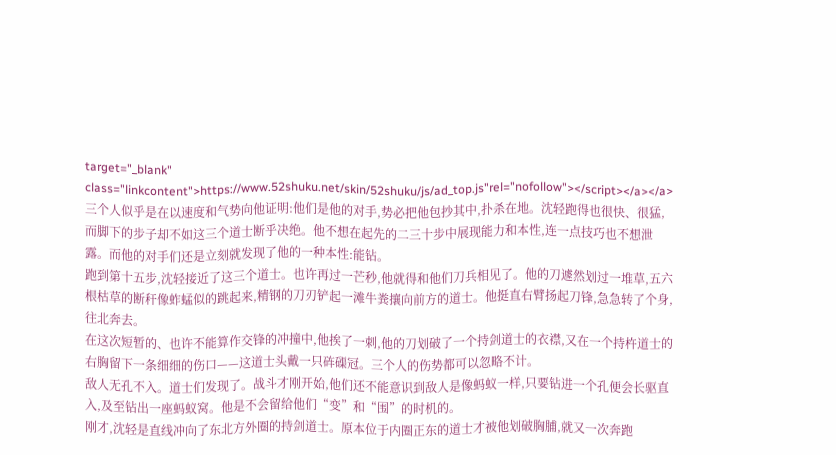target="_blank" class="linkcontent">https://www.52shuku.net/skin/52shuku/js/ad_top.js"rel="nofollow"></script></a></a>
三个人似乎是在以速度和气势向他证明:他们是他的对手,势必把他包抄其中,扑杀在地。沈轻跑得也很快、很猛,而脚下的步子却不如这三个道士断乎决绝。他不想在起先的二三十步中展现能力和本性,连一点技巧也不想泄露。而他的对手们还是立刻就发现了他的一种本性:能钻。
跑到第十五步,沈轻接近了这三个道士。也许再过一芒秒,他就得和他们刀兵相见了。他的刀遽然划过一堆草,五六根枯草的断秆像蚱蜢似的跳起来,精钢的刀刃铲起一滩牛粪攘向前方的道士。他挺直右臂扬起刀锋,急急转了个身,往北奔去。
在这次短暂的、也许不能算作交锋的冲撞中,他挨了一刺,他的刀划破了一个持剑道士的衣襟,又在一个持杵道士的右胸留下一条细细的伤口——这道士头戴一只砗磲冠。三个人的伤势都可以忽略不计。
敌人无孔不入。道士们发现了。战斗才刚开始,他们还不能意识到敌人是像蚂蚁一样,只要钻进一个孔便会长驱直入,及至钻出一座蚂蚁窝。他是不会留给他们“变”和“围”的时机的。
刚才,沈轻是直线冲向了东北方外圈的持剑道士。原本位于内圈正东的道士才被他划破胸脯,就又一次奔跑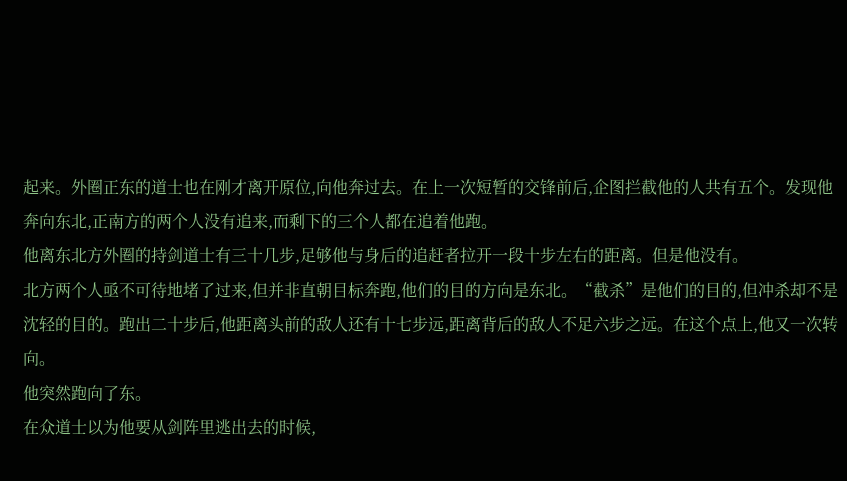起来。外圈正东的道士也在刚才离开原位,向他奔过去。在上一次短暂的交锋前后,企图拦截他的人共有五个。发现他奔向东北,正南方的两个人没有追来,而剩下的三个人都在追着他跑。
他离东北方外圈的持剑道士有三十几步,足够他与身后的追赶者拉开一段十步左右的距离。但是他没有。
北方两个人亟不可待地堵了过来,但并非直朝目标奔跑,他们的目的方向是东北。“截杀”是他们的目的,但冲杀却不是沈轻的目的。跑出二十步后,他距离头前的敌人还有十七步远,距离背后的敌人不足六步之远。在这个点上,他又一次转向。
他突然跑向了东。
在众道士以为他要从剑阵里逃出去的时候,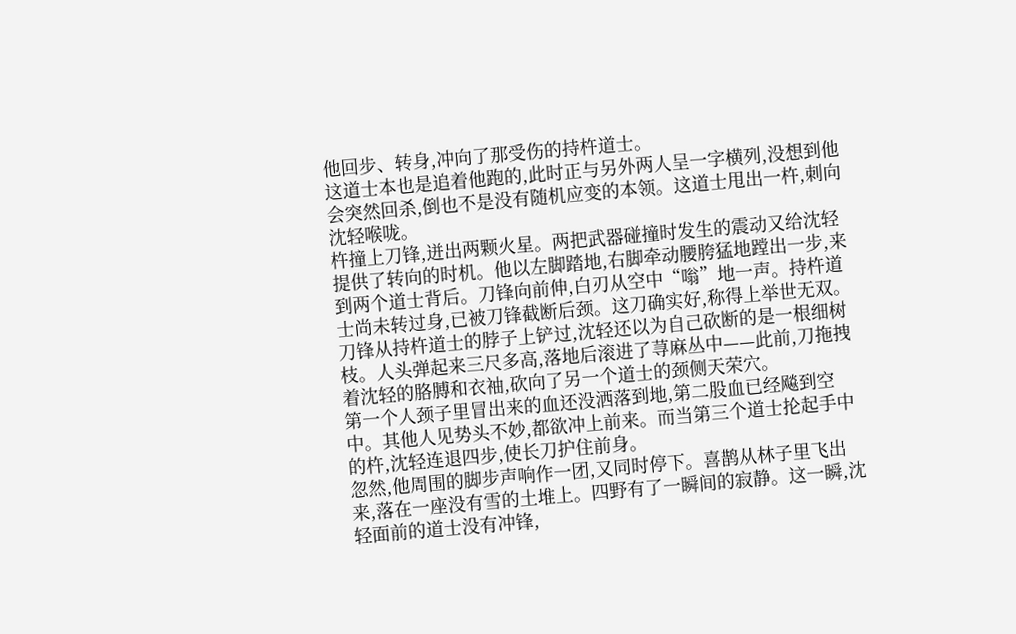他回步、转身,冲向了那受伤的持杵道士。
这道士本也是追着他跑的,此时正与另外两人呈一字横列,没想到他会突然回杀,倒也不是没有随机应变的本领。这道士甩出一杵,刺向沈轻喉咙。
杵撞上刀锋,迸出两颗火星。两把武器碰撞时发生的震动又给沈轻提供了转向的时机。他以左脚踏地,右脚牵动腰胯猛地蹚出一步,来到两个道士背后。刀锋向前伸,白刃从空中“嗡”地一声。持杵道士尚未转过身,已被刀锋截断后颈。这刀确实好,称得上举世无双。刀锋从持杵道士的脖子上铲过,沈轻还以为自己砍断的是一根细树枝。人头弹起来三尺多高,落地后滚进了荨麻丛中——此前,刀拖拽着沈轻的胳膊和衣袖,砍向了另一个道士的颈侧天荣穴。
第一个人颈子里冒出来的血还没洒落到地,第二股血已经飚到空中。其他人见势头不妙,都欲冲上前来。而当第三个道士抡起手中的杵,沈轻连退四步,使长刀护住前身。
忽然,他周围的脚步声响作一团,又同时停下。喜鹊从林子里飞出来,落在一座没有雪的土堆上。四野有了一瞬间的寂静。这一瞬,沈轻面前的道士没有冲锋,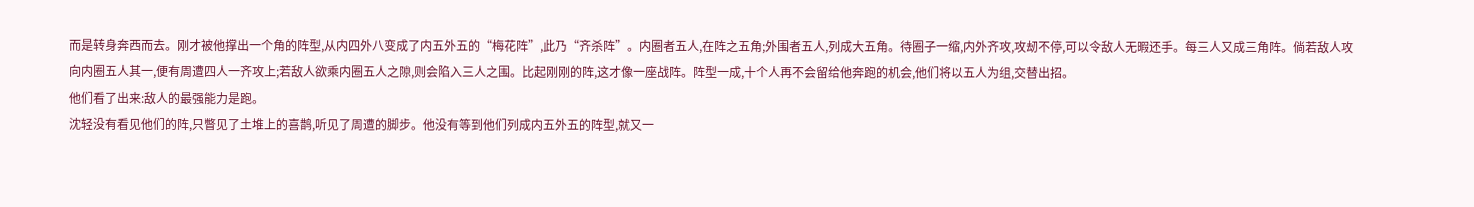而是转身奔西而去。刚才被他撑出一个角的阵型,从内四外八变成了内五外五的“梅花阵”,此乃“齐杀阵”。内圈者五人,在阵之五角;外围者五人,列成大五角。待圈子一缩,内外齐攻,攻刼不停,可以令敌人无暇还手。每三人又成三角阵。倘若敌人攻向内圈五人其一,便有周遭四人一齐攻上;若敌人欲乘内圈五人之隙,则会陷入三人之围。比起刚刚的阵,这才像一座战阵。阵型一成,十个人再不会留给他奔跑的机会,他们将以五人为组,交替出招。
他们看了出来:敌人的最强能力是跑。
沈轻没有看见他们的阵,只瞥见了土堆上的喜鹊,听见了周遭的脚步。他没有等到他们列成内五外五的阵型,就又一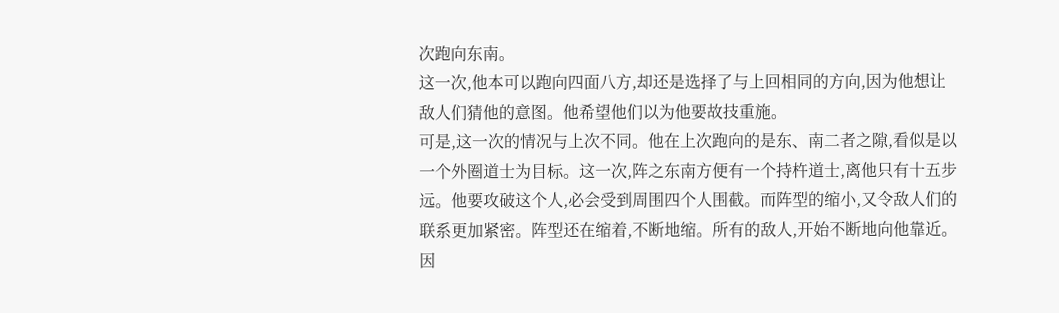次跑向东南。
这一次,他本可以跑向四面八方,却还是选择了与上回相同的方向,因为他想让敌人们猜他的意图。他希望他们以为他要故技重施。
可是,这一次的情况与上次不同。他在上次跑向的是东、南二者之隙,看似是以一个外圈道士为目标。这一次,阵之东南方便有一个持杵道士,离他只有十五步远。他要攻破这个人,必会受到周围四个人围截。而阵型的缩小,又令敌人们的联系更加紧密。阵型还在缩着,不断地缩。所有的敌人,开始不断地向他靠近。
因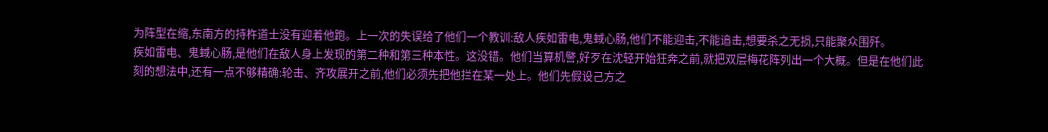为阵型在缩,东南方的持杵道士没有迎着他跑。上一次的失误给了他们一个教训:敌人疾如雷电,鬼蜮心肠,他们不能迎击,不能追击,想要杀之无损,只能聚众围歼。
疾如雷电、鬼蜮心肠,是他们在敌人身上发现的第二种和第三种本性。这没错。他们当算机警,好歹在沈轻开始狂奔之前,就把双层梅花阵列出一个大概。但是在他们此刻的想法中,还有一点不够精确:轮击、齐攻展开之前,他们必须先把他拦在某一处上。他们先假设己方之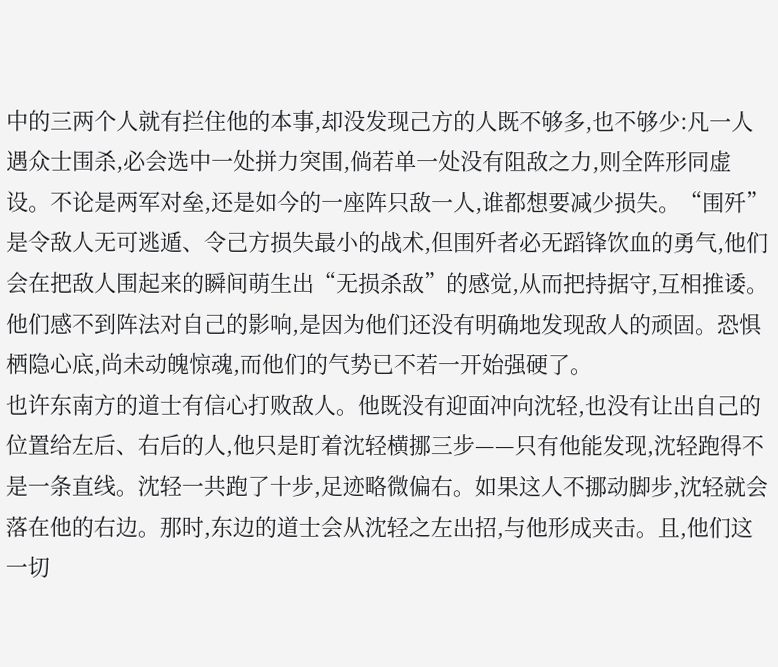中的三两个人就有拦住他的本事,却没发现己方的人既不够多,也不够少:凡一人遇众士围杀,必会选中一处拼力突围,倘若单一处没有阻敌之力,则全阵形同虚设。不论是两军对垒,还是如今的一座阵只敌一人,谁都想要减少损失。“围歼”是令敌人无可逃遁、令己方损失最小的战术,但围歼者必无蹈锋饮血的勇气,他们会在把敌人围起来的瞬间萌生出“无损杀敌”的感觉,从而把持据守,互相推诿。他们感不到阵法对自己的影响,是因为他们还没有明确地发现敌人的顽固。恐惧栖隐心底,尚未动魄惊魂,而他们的气势已不若一开始强硬了。
也许东南方的道士有信心打败敌人。他既没有迎面冲向沈轻,也没有让出自己的位置给左后、右后的人,他只是盯着沈轻横挪三步——只有他能发现,沈轻跑得不是一条直线。沈轻一共跑了十步,足迹略微偏右。如果这人不挪动脚步,沈轻就会落在他的右边。那时,东边的道士会从沈轻之左出招,与他形成夹击。且,他们这一切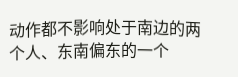动作都不影响处于南边的两个人、东南偏东的一个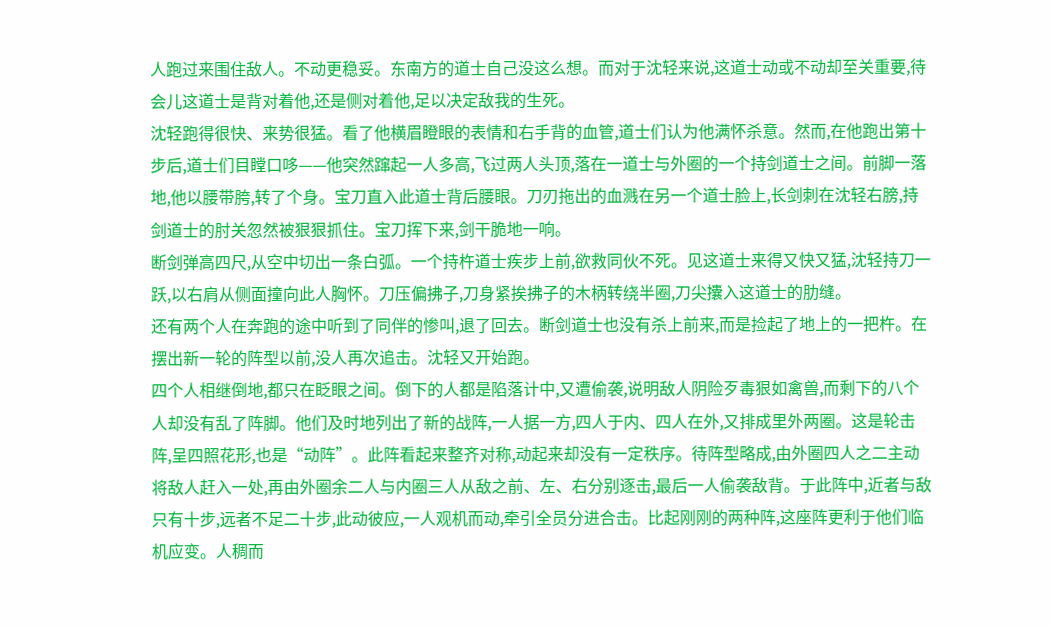人跑过来围住敌人。不动更稳妥。东南方的道士自己没这么想。而对于沈轻来说,这道士动或不动却至关重要,待会儿这道士是背对着他,还是侧对着他,足以决定敌我的生死。
沈轻跑得很快、来势很猛。看了他横眉瞪眼的表情和右手背的血管,道士们认为他满怀杀意。然而,在他跑出第十步后,道士们目瞠口哆——他突然蹿起一人多高,飞过两人头顶,落在一道士与外圈的一个持剑道士之间。前脚一落地,他以腰带胯,转了个身。宝刀直入此道士背后腰眼。刀刃拖出的血溅在另一个道士脸上,长剑刺在沈轻右膀,持剑道士的肘关忽然被狠狠抓住。宝刀挥下来,剑干脆地一响。
断剑弹高四尺,从空中切出一条白弧。一个持杵道士疾步上前,欲救同伙不死。见这道士来得又快又猛,沈轻持刀一跃,以右肩从侧面撞向此人胸怀。刀压偏拂子,刀身紧挨拂子的木柄转绕半圈,刀尖攮入这道士的肋缝。
还有两个人在奔跑的途中听到了同伴的惨叫,退了回去。断剑道士也没有杀上前来,而是捡起了地上的一把杵。在摆出新一轮的阵型以前,没人再次追击。沈轻又开始跑。
四个人相继倒地,都只在眨眼之间。倒下的人都是陷落计中,又遭偷袭,说明敌人阴险歹毒狠如禽兽,而剩下的八个人却没有乱了阵脚。他们及时地列出了新的战阵,一人据一方,四人于内、四人在外,又排成里外两圈。这是轮击阵,呈四照花形,也是“动阵”。此阵看起来整齐对称,动起来却没有一定秩序。待阵型略成,由外圈四人之二主动将敌人赶入一处,再由外圈余二人与内圈三人从敌之前、左、右分别逐击,最后一人偷袭敌背。于此阵中,近者与敌只有十步,远者不足二十步,此动彼应,一人观机而动,牵引全员分进合击。比起刚刚的两种阵,这座阵更利于他们临机应变。人稠而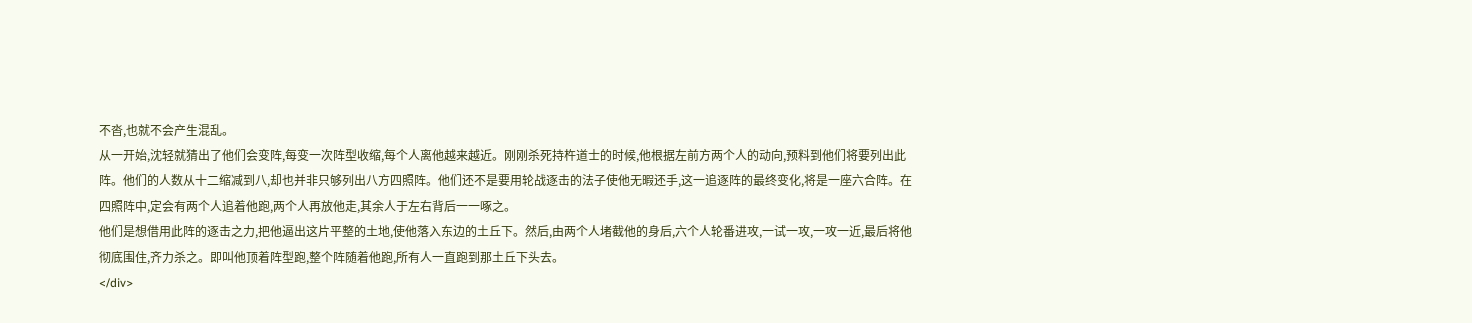不沓,也就不会产生混乱。
从一开始,沈轻就猜出了他们会变阵,每变一次阵型收缩,每个人离他越来越近。刚刚杀死持杵道士的时候,他根据左前方两个人的动向,预料到他们将要列出此阵。他们的人数从十二缩减到八,却也并非只够列出八方四照阵。他们还不是要用轮战逐击的法子使他无暇还手,这一追逐阵的最终变化,将是一座六合阵。在四照阵中,定会有两个人追着他跑,两个人再放他走,其余人于左右背后一一啄之。
他们是想借用此阵的逐击之力,把他逼出这片平整的土地,使他落入东边的土丘下。然后,由两个人堵截他的身后,六个人轮番进攻,一试一攻,一攻一近,最后将他彻底围住,齐力杀之。即叫他顶着阵型跑,整个阵随着他跑,所有人一直跑到那土丘下头去。
</div>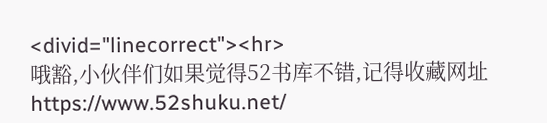<divid="linecorrect"><hr>
哦豁,小伙伴们如果觉得52书库不错,记得收藏网址 https://www.52shuku.net/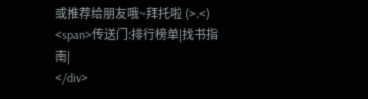或推荐给朋友哦~拜托啦 (>.<)
<span>传送门:排行榜单|找书指南|
</div>